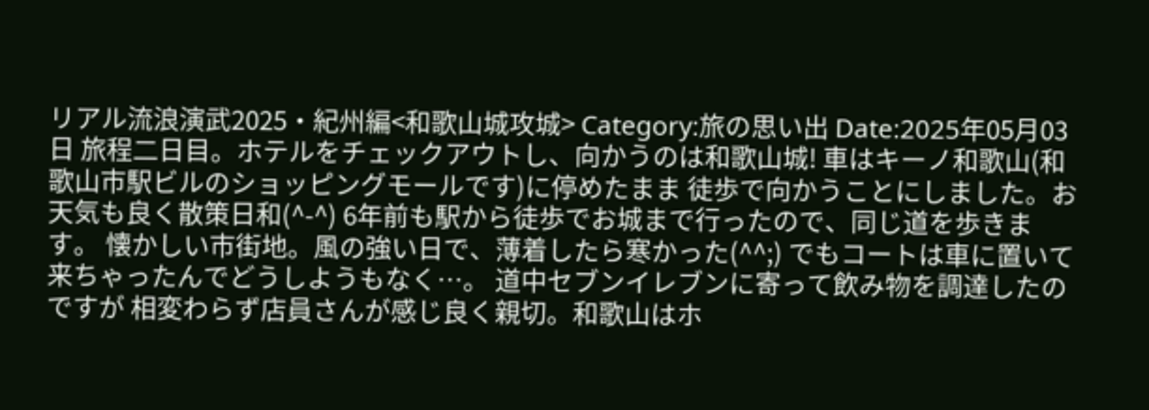リアル流浪演武2025・紀州編<和歌山城攻城> Category:旅の思い出 Date:2025年05月03日 旅程二日目。ホテルをチェックアウトし、向かうのは和歌山城! 車はキーノ和歌山(和歌山市駅ビルのショッピングモールです)に停めたまま 徒歩で向かうことにしました。お天気も良く散策日和(^-^) 6年前も駅から徒歩でお城まで行ったので、同じ道を歩きます。 懐かしい市街地。風の強い日で、薄着したら寒かった(^^;) でもコートは車に置いて来ちゃったんでどうしようもなく…。 道中セブンイレブンに寄って飲み物を調達したのですが 相変わらず店員さんが感じ良く親切。和歌山はホ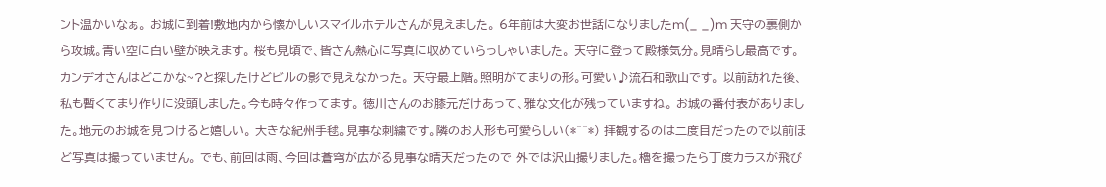ント温かいなぁ。 お城に到着!敷地内から懐かしいスマイルホテルさんが見えました。 6年前は大変お世話になりましたm(_ _)m 天守の裏側から攻城。青い空に白い壁が映えます。 桜も見頃で、皆さん熱心に写真に収めていらっしゃいました。 天守に登って殿様気分。見晴らし最高です。 カンデオさんはどこかな~?と探したけどビルの影で見えなかった。 天守最上階。照明がてまりの形。可愛い♪流石和歌山です。 以前訪れた後、私も暫くてまり作りに没頭しました。今も時々作ってます。 徳川さんのお膝元だけあって、雅な文化が残っていますね。 お城の番付表がありました。地元のお城を見つけると嬉しい。 大きな紀州手毬。見事な刺繍です。隣のお人形も可愛らしい(*^^*) 拝観するのは二度目だったので以前ほど写真は撮っていません。 でも、前回は雨、今回は蒼穹が広がる見事な晴天だったので 外では沢山撮りました。櫓を撮ったら丁度カラスが飛び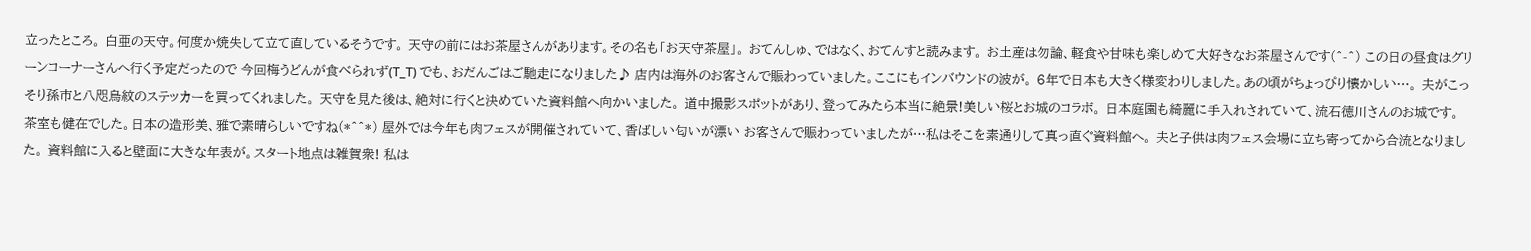立ったところ。 白亜の天守。何度か焼失して立て直しているそうです。 天守の前にはお茶屋さんがあります。その名も「お天守茶屋」。 おてんしゅ、ではなく、おてんすと読みます。 お土産は勿論、軽食や甘味も楽しめて大好きなお茶屋さんです(^-^) この日の昼食はグリーンコーナーさんへ行く予定だったので 今回梅うどんが食べられず(T_T) でも、おだんごはご馳走になりました♪ 店内は海外のお客さんで賑わっていました。ここにもインバウンドの波が。 6年で日本も大きく様変わりしました。あの頃がちょっぴり懐かしい…。 夫がこっそり孫市と八咫烏紋のステッカーを買ってくれました。 天守を見た後は、絶対に行くと決めていた資料館へ向かいました。 道中撮影スポットがあり、登ってみたら本当に絶景!美しい桜とお城のコラボ。 日本庭園も綺麗に手入れされていて、流石徳川さんのお城です。 茶室も健在でした。日本の造形美、雅で素晴らしいですね(*^^*) 屋外では今年も肉フェスが開催されていて、香ばしい匂いが漂い お客さんで賑わっていましたが…私はそこを素通りして真っ直ぐ資料館へ。 夫と子供は肉フェス会場に立ち寄ってから合流となりました。 資料館に入ると壁面に大きな年表が。スタート地点は雑賀衆! 私は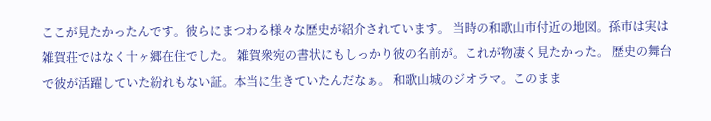ここが見たかったんです。彼らにまつわる様々な歴史が紹介されています。 当時の和歌山市付近の地図。孫市は実は雑賀荘ではなく十ヶ郷在住でした。 雑賀衆宛の書状にもしっかり彼の名前が。これが物凄く見たかった。 歴史の舞台で彼が活躍していた紛れもない証。本当に生きていたんだなぁ。 和歌山城のジオラマ。このまま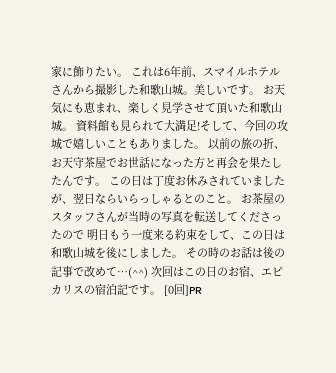家に飾りたい。 これは6年前、スマイルホテルさんから撮影した和歌山城。美しいです。 お天気にも恵まれ、楽しく見学させて頂いた和歌山城。 資料館も見られて大満足!そして、今回の攻城で嬉しいこともありました。 以前の旅の折、お天守茶屋でお世話になった方と再会を果たしたんです。 この日は丁度お休みされていましたが、翌日ならいらっしゃるとのこと。 お茶屋のスタッフさんが当時の写真を転送してくださったので 明日もう一度来る約束をして、この日は和歌山城を後にしました。 その時のお話は後の記事で改めて…(^^) 次回はこの日のお宿、エピカリスの宿泊記です。 [0回]PR